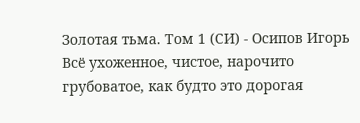Золотая тьма. Том 1 (СИ) - Осипов Игорь
Всё ухоженное, чистое, нарочито грубоватое, как будто это дорогая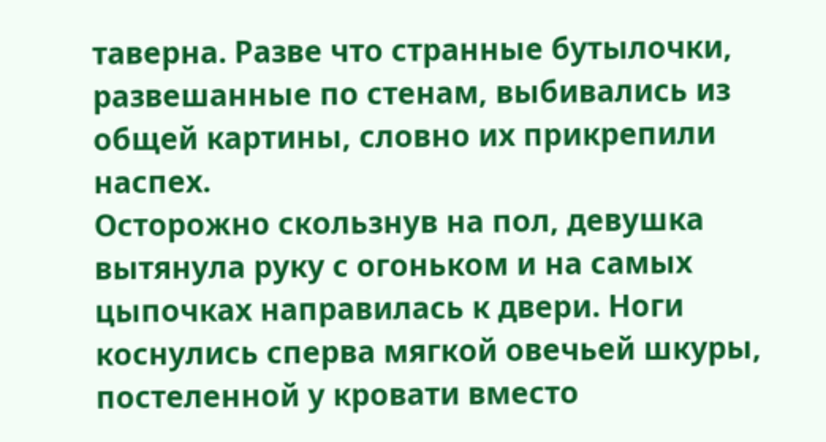таверна. Разве что странные бутылочки, развешанные по стенам, выбивались из общей картины, словно их прикрепили наспех.
Осторожно скользнув на пол, девушка вытянула руку с огоньком и на самых цыпочках направилась к двери. Ноги коснулись сперва мягкой овечьей шкуры, постеленной у кровати вместо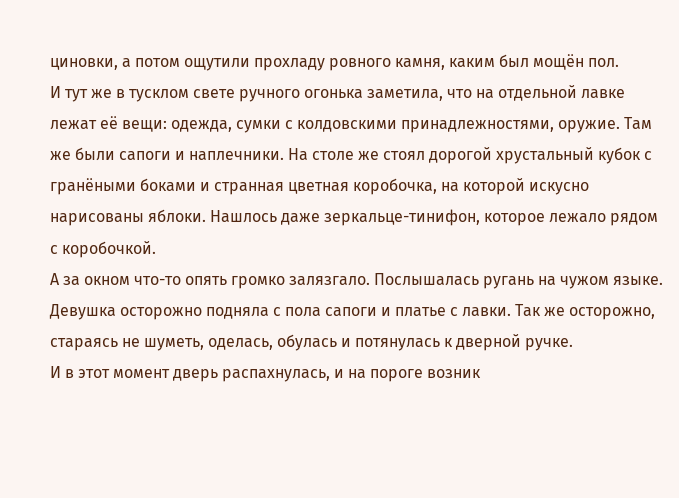циновки, а потом ощутили прохладу ровного камня, каким был мощён пол.
И тут же в тусклом свете ручного огонька заметила, что на отдельной лавке лежат её вещи: одежда, сумки с колдовскими принадлежностями, оружие. Там же были сапоги и наплечники. На столе же стоял дорогой хрустальный кубок с гранёными боками и странная цветная коробочка, на которой искусно нарисованы яблоки. Нашлось даже зеркальце-тинифон, которое лежало рядом с коробочкой.
А за окном что-то опять громко залязгало. Послышалась ругань на чужом языке.
Девушка осторожно подняла с пола сапоги и платье с лавки. Так же осторожно, стараясь не шуметь, оделась, обулась и потянулась к дверной ручке.
И в этот момент дверь распахнулась, и на пороге возник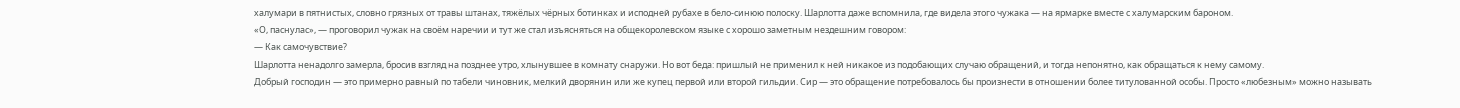халумари в пятнистых, словно грязных от травы штанах, тяжёлых чёрных ботинках и исподней рубахе в бело-синюю полоску. Шарлотта даже вспомнила, где видела этого чужака — на ярмарке вместе с халумарским бароном.
«О, паснулас», — проговорил чужак на своём наречии и тут же стал изъясняться на общекоролевском языке с хорошо заметным нездешним говором:
— Как самочувствие?
Шарлотта ненадолго замерла, бросив взгляд на позднее утро, хлынувшее в комнату снаружи. Но вот беда: пришлый не применил к ней никакое из подобающих случаю обращений, и тогда непонятно, как обращаться к нему самому.
Добрый господин — это примерно равный по табели чиновник, мелкий дворянин или же купец первой или второй гильдии. Сир — это обращение потребовалось бы произнести в отношении более титулованной особы. Просто «любезным» можно называть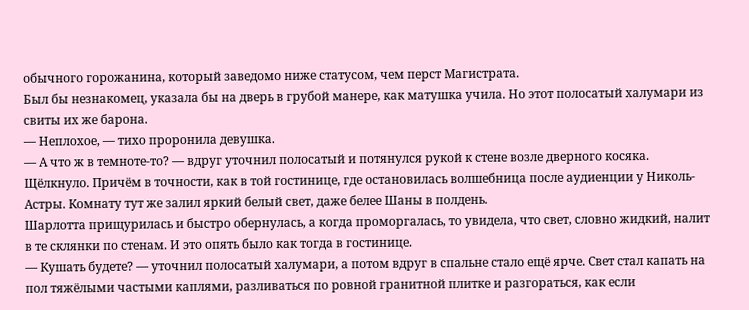обычного горожанина, который заведомо ниже статусом, чем перст Магистрата.
Был бы незнакомец, указала бы на дверь в грубой манере, как матушка учила. Но этот полосатый халумари из свиты их же барона.
— Неплохое, — тихо проронила девушка.
— А что ж в темноте-то? — вдруг уточнил полосатый и потянулся рукой к стене возле дверного косяка.
Щёлкнуло. Причём в точности, как в той гостинице, где остановилась волшебница после аудиенции у Николь-Астры. Комнату тут же залил яркий белый свет, даже белее Шаны в полдень.
Шарлотта прищурилась и быстро обернулась, а когда проморгалась, то увидела, что свет, словно жидкий, налит в те склянки по стенам. И это опять было как тогда в гостинице.
— Кушать будете? — уточнил полосатый халумари, а потом вдруг в спальне стало ещё ярче. Свет стал капать на пол тяжёлыми частыми каплями, разливаться по ровной гранитной плитке и разгораться, как если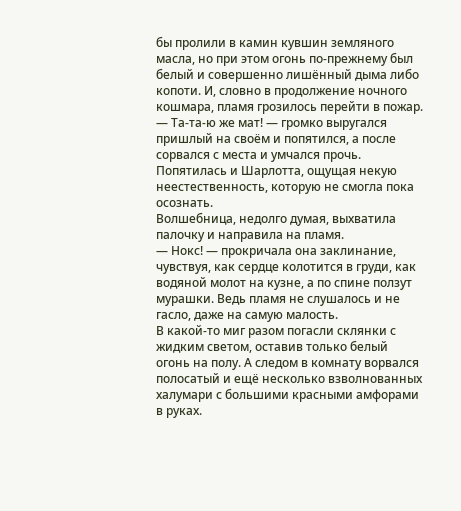бы пролили в камин кувшин земляного масла, но при этом огонь по-прежнему был белый и совершенно лишённый дыма либо копоти. И, словно в продолжение ночного кошмара, пламя грозилось перейти в пожар.
— Та-та-ю же мат! — громко выругался пришлый на своём и попятился, а после сорвался с места и умчался прочь. Попятилась и Шарлотта, ощущая некую неестественность, которую не смогла пока осознать.
Волшебница, недолго думая, выхватила палочку и направила на пламя.
— Нокс! — прокричала она заклинание, чувствуя, как сердце колотится в груди, как водяной молот на кузне, а по спине ползут мурашки. Ведь пламя не слушалось и не гасло, даже на самую малость.
В какой-то миг разом погасли склянки с жидким светом, оставив только белый огонь на полу. А следом в комнату ворвался полосатый и ещё несколько взволнованных халумари с большими красными амфорами в руках.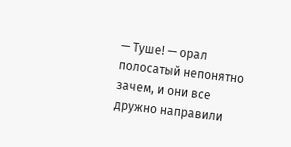— Туше! — орал полосатый непонятно зачем, и они все дружно направили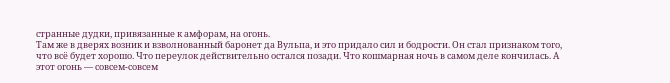странные дудки, привязанные к амфорам, на огонь.
Там же в дверях возник и взволнованный баронет да Вульпа, и это придало сил и бодрости. Он стал признаком того, что всё будет хорошо. Что переулок действительно остался позади. Что кошмарная ночь в самом деле кончилась. А этот огонь — совсем-совсем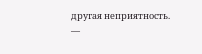другая неприятность.
—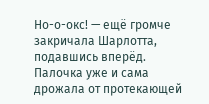Но-о-окс! — ещё громче закричала Шарлотта, подавшись вперёд. Палочка уже и сама дрожала от протекающей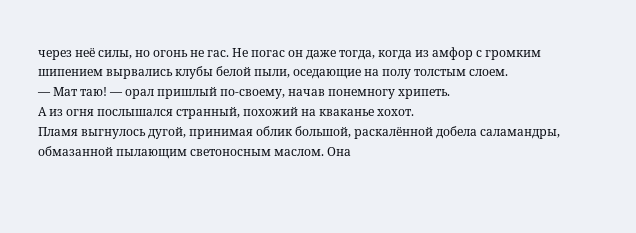через неё силы, но огонь не гас. Не погас он даже тогда, когда из амфор с громким шипением вырвались клубы белой пыли, оседающие на полу толстым слоем.
— Мат таю! — орал пришлый по-своему, начав понемногу хрипеть.
А из огня послышался странный, похожий на кваканье хохот.
Пламя выгнулось дугой, принимая облик большой, раскалённой добела саламандры, обмазанной пылающим светоносным маслом. Она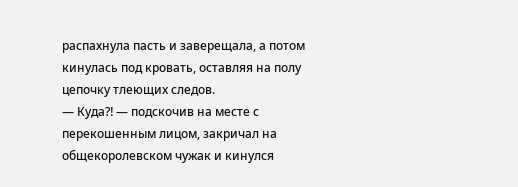распахнула пасть и заверещала, а потом кинулась под кровать, оставляя на полу цепочку тлеющих следов.
— Куда⁈ — подскочив на месте с перекошенным лицом, закричал на общекоролевском чужак и кинулся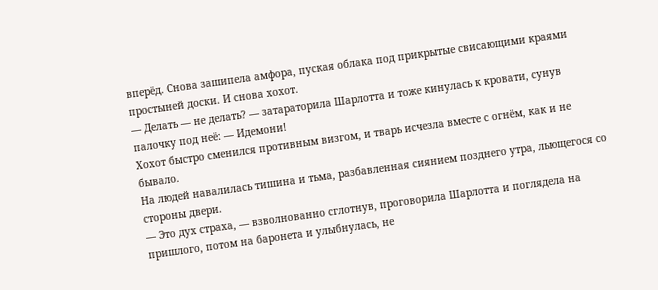вперёд. Снова зашипела амфора, пуская облака под прикрытые свисающими краями простыней доски. И снова хохот.
— Делать — не делать? — затараторила Шарлотта и тоже кинулась к кровати, сунув палочку под неё: — Идемони!
Хохот быстро сменился противным визгом, и тварь исчезла вместе с огнём, как и не бывало.
На людей навалилась тишина и тьма, разбавленная сиянием позднего утра, льющегося со стороны двери.
— Это дух страха, — взволнованно сглотнув, проговорила Шарлотта и поглядела на пришлого, потом на баронета и улыбнулась, не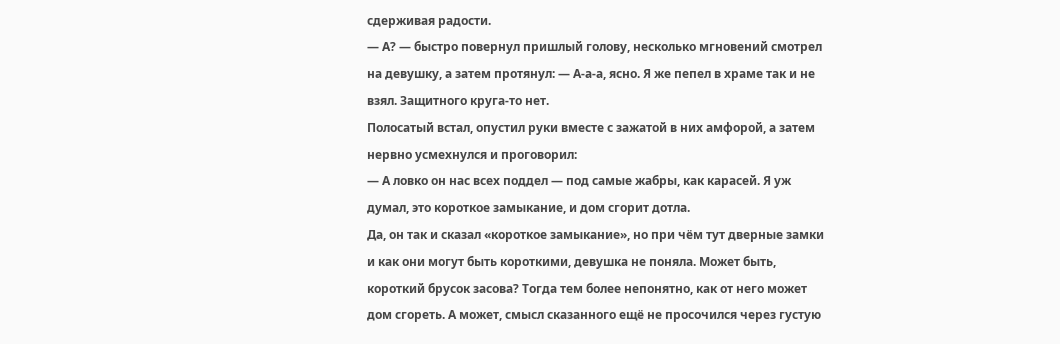сдерживая радости.
— А? — быстро повернул пришлый голову, несколько мгновений смотрел на девушку, а затем протянул: — А-а-а, ясно. Я же пепел в храме так и не взял. Защитного круга-то нет.
Полосатый встал, опустил руки вместе с зажатой в них амфорой, а затем нервно усмехнулся и проговорил:
— А ловко он нас всех поддел — под самые жабры, как карасей. Я уж думал, это короткое замыкание, и дом сгорит дотла.
Да, он так и сказал «короткое замыкание», но при чём тут дверные замки и как они могут быть короткими, девушка не поняла. Может быть, короткий брусок засова? Тогда тем более непонятно, как от него может дом сгореть. А может, смысл сказанного ещё не просочился через густую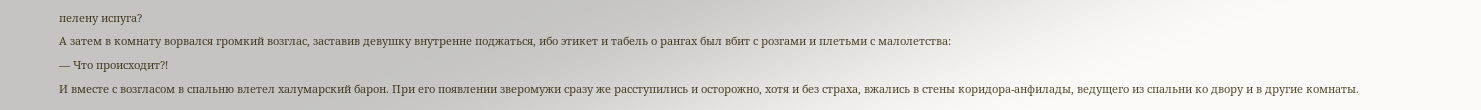пелену испуга?
А затем в комнату ворвался громкий возглас, заставив девушку внутренне поджаться, ибо этикет и табель о рангах был вбит с розгами и плетьми с малолетства:
— Что происходит⁈
И вместе с возгласом в спальню влетел халумарский барон. При его появлении зверомужи сразу же расступились и осторожно, хотя и без страха, вжались в стены коридора-анфилады, ведущего из спальни ко двору и в другие комнаты.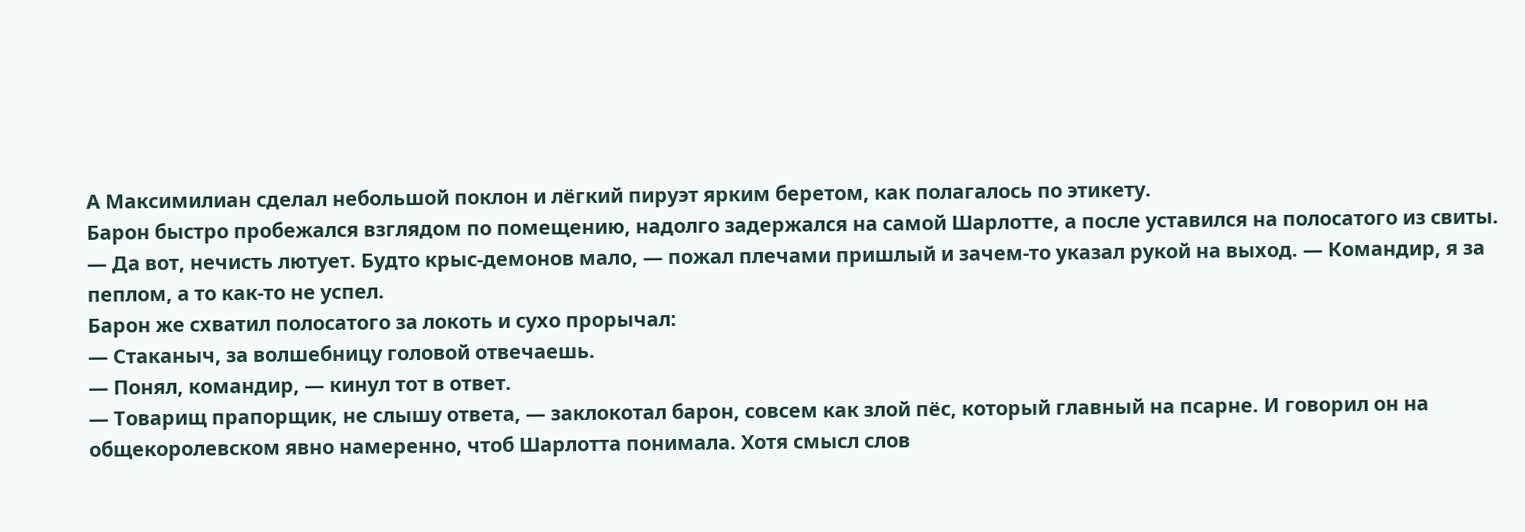А Максимилиан сделал небольшой поклон и лёгкий пируэт ярким беретом, как полагалось по этикету.
Барон быстро пробежался взглядом по помещению, надолго задержался на самой Шарлотте, а после уставился на полосатого из свиты.
— Да вот, нечисть лютует. Будто крыс-демонов мало, — пожал плечами пришлый и зачем-то указал рукой на выход. — Командир, я за пеплом, а то как-то не успел.
Барон же схватил полосатого за локоть и сухо прорычал:
— Стаканыч, за волшебницу головой отвечаешь.
— Понял, командир, — кинул тот в ответ.
— Товарищ прапорщик, не слышу ответа, — заклокотал барон, совсем как злой пёс, который главный на псарне. И говорил он на общекоролевском явно намеренно, чтоб Шарлотта понимала. Хотя смысл слов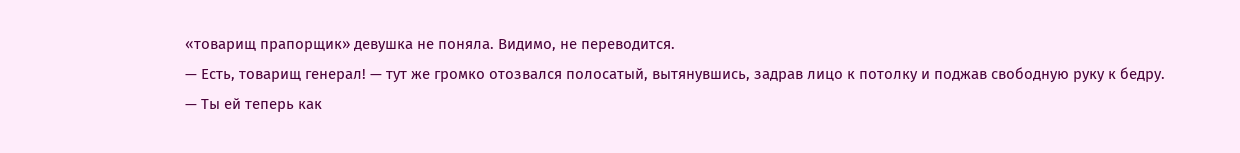«товарищ прапорщик» девушка не поняла. Видимо, не переводится.
— Есть, товарищ генерал! — тут же громко отозвался полосатый, вытянувшись, задрав лицо к потолку и поджав свободную руку к бедру.
— Ты ей теперь как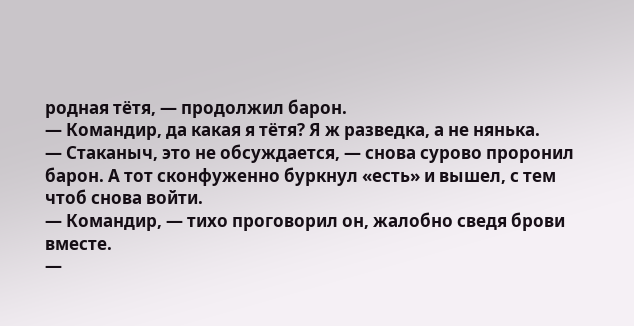родная тётя, — продолжил барон.
— Командир, да какая я тётя? Я ж разведка, а не нянька.
— Стаканыч, это не обсуждается, — снова сурово проронил барон. А тот сконфуженно буркнул «есть» и вышел, с тем чтоб снова войти.
— Командир, — тихо проговорил он, жалобно сведя брови вместе.
—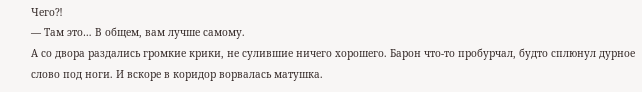Чего⁈
— Там это… В общем, вам лучше самому.
А со двора раздались громкие крики, не сулившие ничего хорошего. Барон что-то пробурчал, будто сплюнул дурное слово под ноги. И вскоре в коридор ворвалась матушка.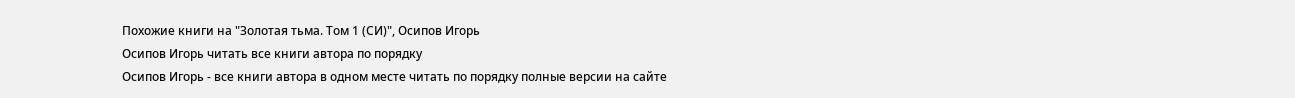Похожие книги на "Золотая тьма. Том 1 (СИ)", Осипов Игорь
Осипов Игорь читать все книги автора по порядку
Осипов Игорь - все книги автора в одном месте читать по порядку полные версии на сайте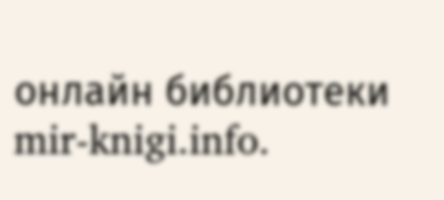онлайн библиотеки mir-knigi.info.